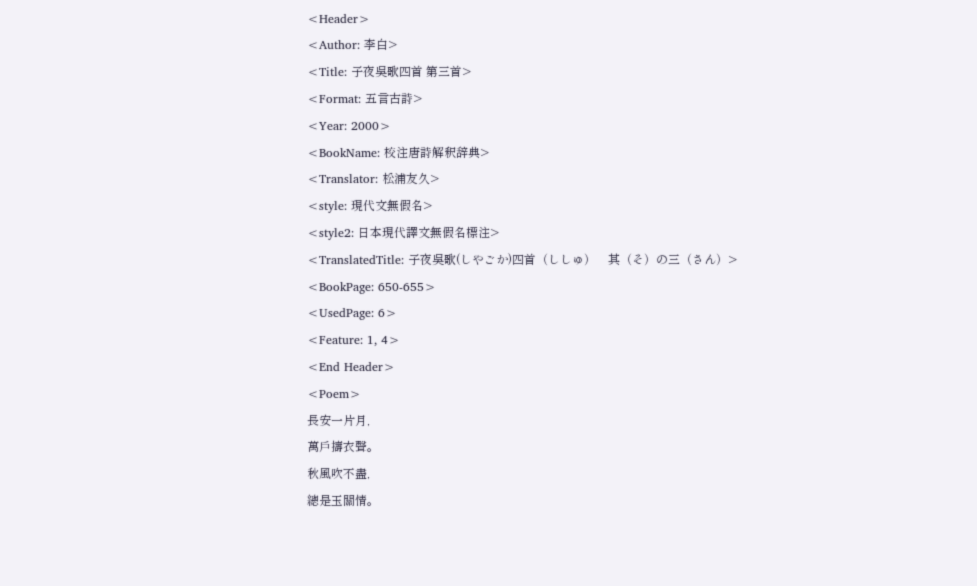<Header>
<Author: 李白>
<Title: 子夜吳歌四首 第三首>
<Format: 五言古詩>
<Year: 2000>
<BookName: 校注唐詩解釈辞典>
<Translator: 松浦友久>
<style: 現代文無假名>
<style2: 日本現代譯文無假名標注>
<TranslatedTitle: 子夜吳歌(しやごか)四首（ししゅ）　其（そ）の三（さん）>
<BookPage: 650-655>
<UsedPage: 6>
<Feature: 1, 4>
<End Header>
<Poem>
長安一片月，
萬戶擣衣聲。
秋風吹不盡，
總是玉關情。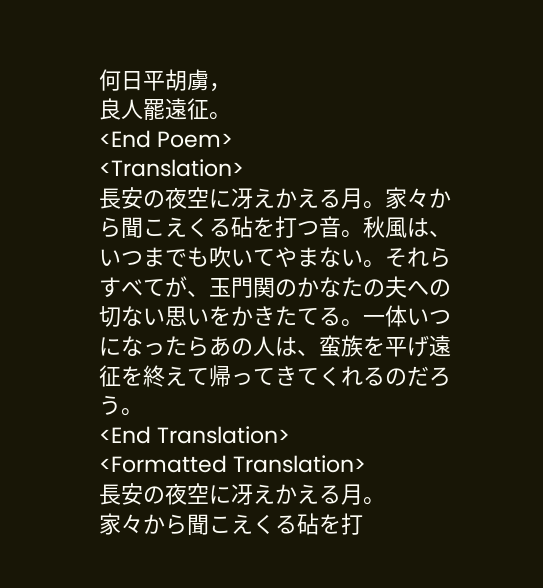何日平胡虜，
良人罷遠征。
<End Poem>
<Translation>
長安の夜空に冴えかえる月。家々から聞こえくる砧を打つ音。秋風は、いつまでも吹いてやまない。それらすべてが、玉門関のかなたの夫への切ない思いをかきたてる。一体いつになったらあの人は、蛮族を平げ遠征を終えて帰ってきてくれるのだろう。
<End Translation>
<Formatted Translation>
長安の夜空に冴えかえる月。
家々から聞こえくる砧を打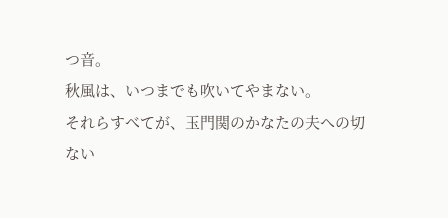つ音。
秋風は、いつまでも吹いてやまない。
それらすべてが、玉門関のかなたの夫への切ない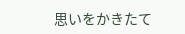思いをかきたて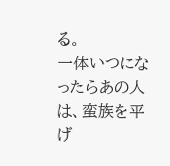る。
一体いつになったらあの人は、蛮族を平げ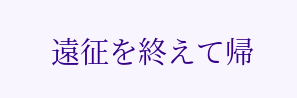遠征を終えて帰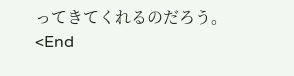ってきてくれるのだろう。
<End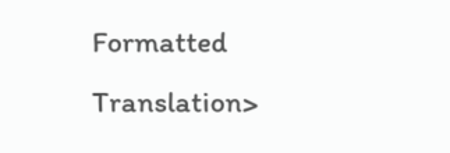Formatted Translation>